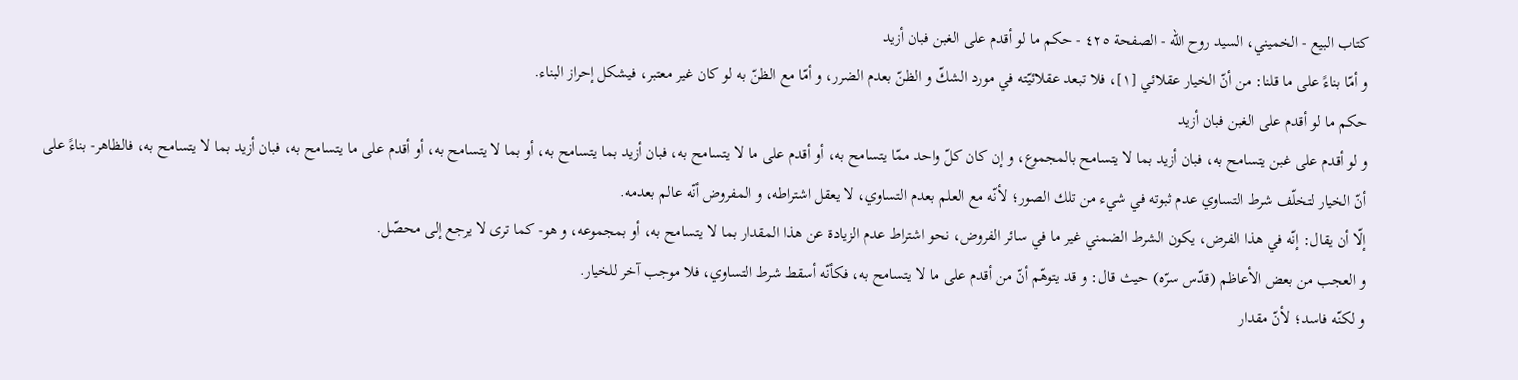كتاب البيع - الخميني، السيد روح الله - الصفحة ٤٢٥ - حكم ما لو أقدم على الغبن فبان أزيد
و أمّا بناءً على ما قلنا: من أنّ الخيار عقلائي [١]، فلا تبعد عقلائيّته في مورد الشكّ و الظنّ بعدم الضرر، و أمّا مع الظنّ به لو كان غير معتبر، فيشكل إحراز البناء.
حكم ما لو أقدم على الغبن فبان أزيد
و لو أقدم على غبن يتسامح به، فبان أزيد بما لا يتسامح بالمجموع، و إن كان كلّ واحد ممّا يتسامح به، أو أقدم على ما لا يتسامح به، فبان أزيد بما يتسامح به، أو بما لا يتسامح به، أو أقدم على ما يتسامح به، فبان أزيد بما لا يتسامح به، فالظاهر- بناءً على أنّ الخيار لتخلّف شرط التساوي عدم ثبوته في شيء من تلك الصور؛ لأنّه مع العلم بعدم التساوي، لا يعقل اشتراطه، و المفروض أنّه عالم بعدمه.
إلّا أن يقال: إنّه في هذا الفرض، يكون الشرط الضمني غير ما في سائر الفروض، نحو اشتراط عدم الزيادة عن هذا المقدار بما لا يتسامح به، أو بمجموعه، و هو- كما ترى لا يرجع إلى محصّل.
و العجب من بعض الأعاظم (قدّس سرّه) حيث قال: و قد يتوهّم أنّ من أقدم على ما لا يتسامح به، فكأنّه أسقط شرط التساوي، فلا موجب آخر للخيار.
و لكنّه فاسد؛ لأنّ مقدار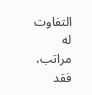التفاوت له مراتب، فقد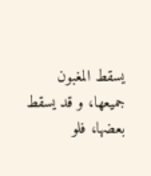يسقط المغبون جميعها، و قد يسقط بعضها، فلو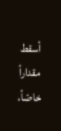أسقط مقداراً خاصّاً،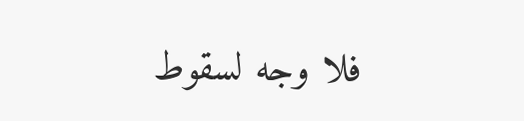فلا وجه لسقوط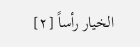الخيار رأساً [٢]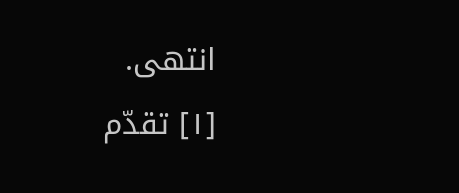انتهى.
[١] تقدّم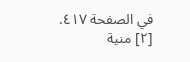في الصفحة ٤١٧.
[٢] منية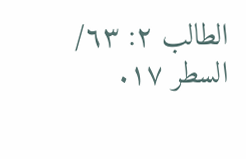الطالب ٢: ٦٣/ السطر ١٧.